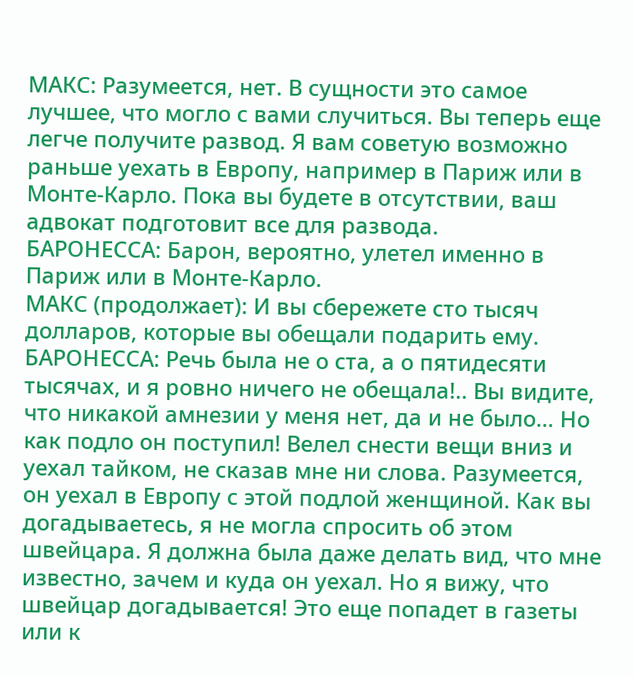МАКС: Разумеется, нет. В сущности это самое лучшее, что могло с вами случиться. Вы теперь еще легче получите развод. Я вам советую возможно раньше уехать в Европу, например в Париж или в Монте-Карло. Пока вы будете в отсутствии, ваш адвокат подготовит все для развода.
БАРОНЕССА: Барон, вероятно, улетел именно в Париж или в Монте-Карло.
МАКС (продолжает): И вы сбережете сто тысяч долларов, которые вы обещали подарить ему.
БАРОНЕССА: Речь была не о ста, а о пятидесяти тысячах, и я ровно ничего не обещала!.. Вы видите, что никакой амнезии у меня нет, да и не было… Но как подло он поступил! Велел снести вещи вниз и уехал тайком, не сказав мне ни слова. Разумеется, он уехал в Европу с этой подлой женщиной. Как вы догадываетесь, я не могла спросить об этом швейцара. Я должна была даже делать вид, что мне известно, зачем и куда он уехал. Но я вижу, что швейцар догадывается! Это еще попадет в газеты или к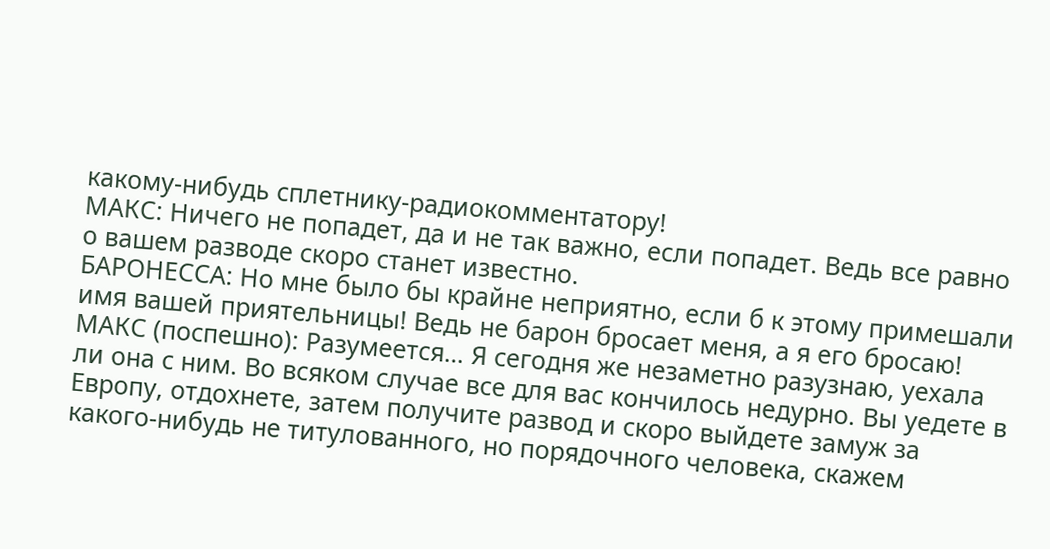какому-нибудь сплетнику-радиокомментатору!
МАКС: Ничего не попадет, да и не так важно, если попадет. Ведь все равно о вашем разводе скоро станет известно.
БАРОНЕССА: Но мне было бы крайне неприятно, если б к этому примешали имя вашей приятельницы! Ведь не барон бросает меня, а я его бросаю!
МАКС (поспешно): Разумеется… Я сегодня же незаметно разузнаю, уехала ли она с ним. Во всяком случае все для вас кончилось недурно. Вы уедете в Европу, отдохнете, затем получите развод и скоро выйдете замуж за какого-нибудь не титулованного, но порядочного человека, скажем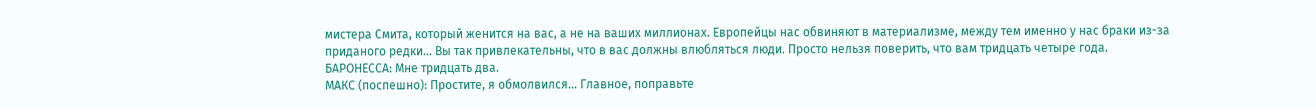мистера Смита, который женится на вас, а не на ваших миллионах. Европейцы нас обвиняют в материализме, между тем именно у нас браки из-за приданого редки… Вы так привлекательны, что в вас должны влюбляться люди. Просто нельзя поверить, что вам тридцать четыре года.
БАРОНЕССА: Мне тридцать два.
МАКС (поспешно): Простите, я обмолвился… Главное, поправьте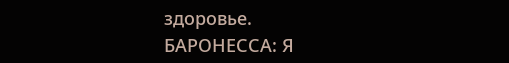здоровье.
БАРОНЕССА: Я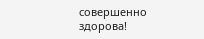совершенно здорова!